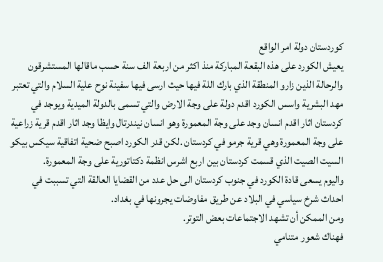كوردستان دولة امر الواقع
يعيش الكورد على هذه البقعة المباركة منذ اكثر من اربعة الف سنة حسب ماقالها المستشرقون والرحالة الذين زارو المنطقة الذي بارك اللة فيها حيث ارسى فيها سفينة نوح علية السلام والتي تعتبر مهد البشرية واسس الكورد اقدم دولة على وجة الارض والتي تسمى بالدولة الميدية ويوجد في كردستان اثار اقدم انسان وجد على وجة المعمورة وهو انسان نيندرتال وايظا وجد اثار اقدم قرية زراعية على وجة المعمورة وهي قرية جرمو في كردستان .لكن قدر الكورد اصبح ضحية اتفاقية سيكس بيكو السيت الصيت الذي قسمت كردستان بين اربع اشرس انظمة دكتاتورية على وجة المعمورة.
واليوم يسعى قادة الكورد في جنوب كردستان الى حل عدد من القضايا العالقة التي تسببت في احداث شرخ سياسي في البلاد عن طريق مفاوضات يجرونها في بغداد.
ومن الممكن أن تشهد الاجتماعات بعض التوتر.
فهناك شعور متنامي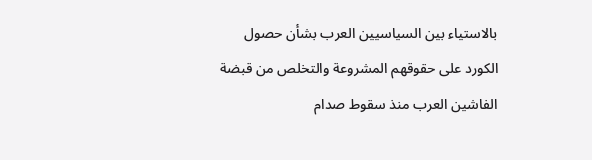بالاستياء بين السياسيين العرب بشأن حصول الكورد على حقوقهم المشروعة والتخلص من قبضة الفاشين العرب منذ سقوط صدام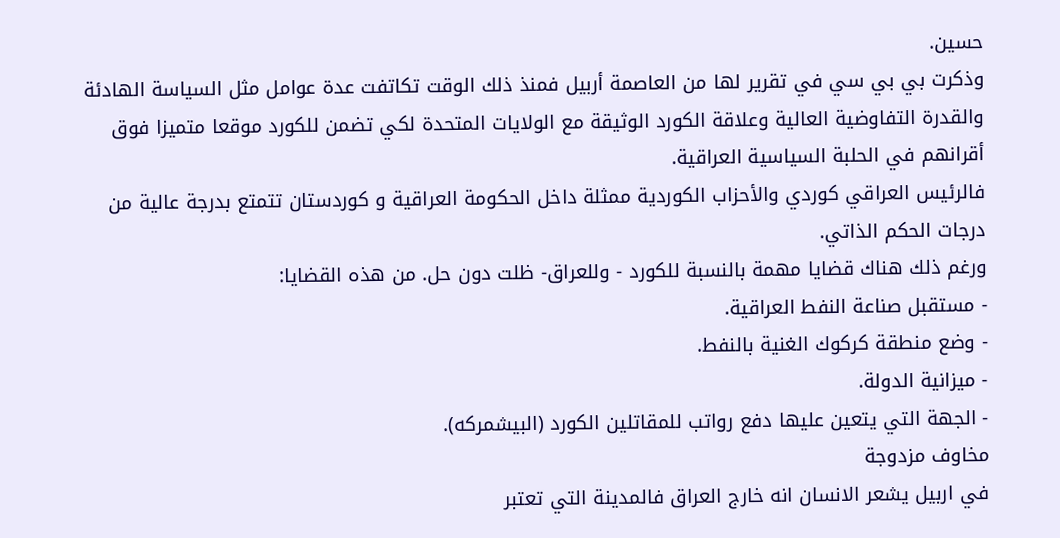حسين.
وذكرت بي بي سي في تقرير لها من العاصمة أربيل فمنذ ذلك الوقت تكاتفت عدة عوامل مثل السياسة الهادئة والقدرة التفاوضية العالية وعلاقة الكورد الوثيقة مع الولايات المتحدة لكي تضمن للكورد موقعا متميزا فوق أقرانهم في الحلبة السياسية العراقية.
فالرئيس العراقي كوردي والأحزاب الكوردية ممثلة داخل الحكومة العراقية و كوردستان تتمتع بدرجة عالية من درجات الحكم الذاتي.
ورغم ذلك هناك قضايا مهمة بالنسبة للكورد - وللعراق- ظلت دون حل. من هذه القضايا:
- مستقبل صناعة النفط العراقية.
- وضع منطقة كركوك الغنية بالنفط.
- ميزانية الدولة.
- الجهة التي يتعين عليها دفع رواتب للمقاتلين الكورد (البيشمركه).
مخاوف مزدوجة
في اربيل يشعر الانسان انه خارج العراق فالمدينة التي تعتبر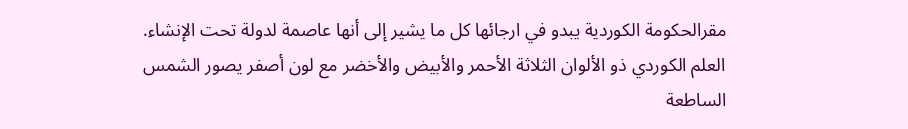مقرالحكومة الكوردية يبدو في ارجائها كل ما يشير إلى أنها عاصمة لدولة تحت الإنشاء.
العلم الكوردي ذو الألوان الثلاثة الأحمر والأبيض والأخضر مع لون أصفر يصور الشمس الساطعة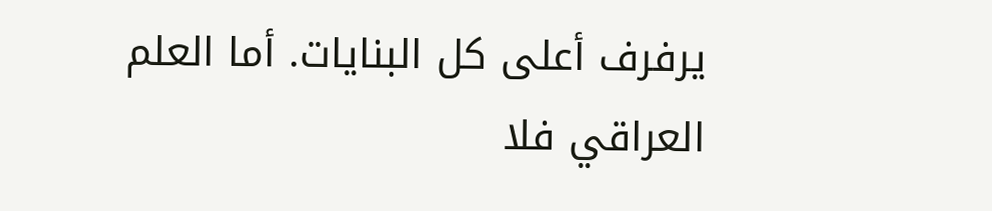يرفرف أعلى كل البنايات. أما العلم العراقي فلا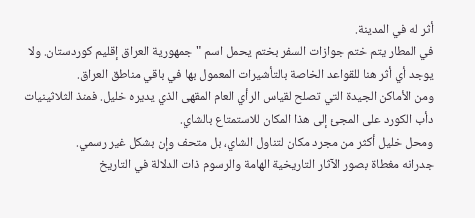أثر له في المدينة.
في المطار يتم ختم جوازات السفر بختم يحمل اسم "جمهورية العراق إقليم كوردستان. ولا يوجد أي أثر هنا للقواعد الخاصة بالتأشيرات المعمول بها في باقي مناطق العراق.
ومن الأماكن الجيدة التي تصلح لقياس الرأي العام المقهى الذي يديره خليل. فمنذ الثلاثينيات دأب الكورد على المجئ إلى هذا المكان للاستمتاع بالشاي.
ومحل خليل أكثر من مجرد مكان لتناول الشاي، بل متحف وإن بشكل غير رسمي.
جدرانه مغطاة بصور الآثار التاريخية الهامة والرسوم ذات الدلالة في التاريخ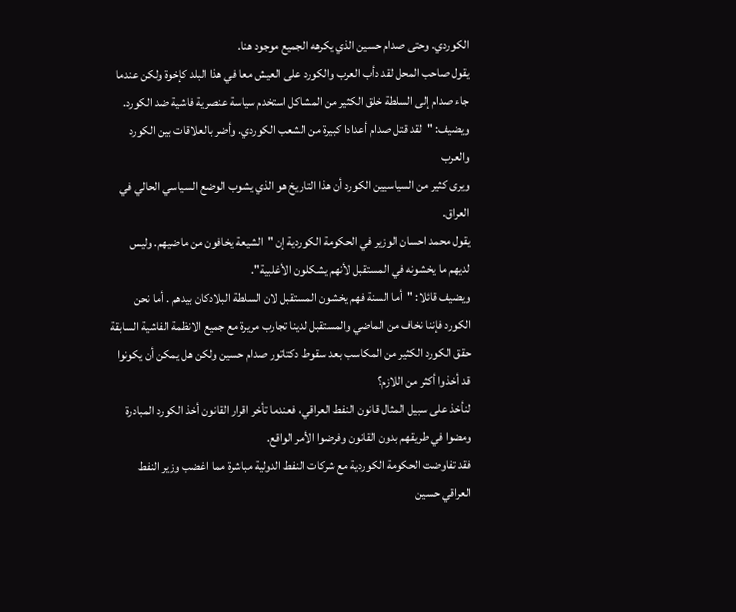الكوردي. وحتى صدام حسين الذي يكرهه الجميع موجود هنا.
يقول صاحب المحل لقد دأب العرب والكورد على العيش معا في هذا البلد كإخوة ولكن عندما جاء صدام إلى السلطة خلق الكثير من المشاكل استخدم سياسة عنصرية فاشية ضد الكورد.
ويضيف: "لقد قتل صدام أعدادا كبيرة من الشعب الكوردي. وأضر بالعلاقات بين الكورد والعرب
ويرى كثير من السياسيين الكورد أن هذا التاريخ هو الذي يشوب الوضع السياسي الحالي في العراق.
يقول محمد احسان الوزير في الحكومة الكوردية إن "الشيعة يخافون من ماضيهم. وليس لديهم ما يخشونه في المستقبل لأنهم يشكلون الأغلبية".
ويضيف قائلا: "أما السنة فهم يخشون المستقبل لان السلطة البلادكان بيدهم . أما نحن الكورد فإننا نخاف من الماضي والمستقبل لدينا تجارب مريرة مع جميع الانظمة الفاشية السابقة
حقق الكورد الكثير من المكاسب بعد سقوط دكتاتور صدام حسين ولكن هل يمكن أن يكونوا قد أخذوا أكثر من اللازم؟
لنأخذ على سبيل المثال قانون النفط العراقي، فعندما تأخر اقرار القانون أخذ الكورد المبادرة ومضوا في طريقهم بدون القانون وفرضوا الأمر الواقع.
فقد تفاوضت الحكومة الكوردية مع شركات النفط الدولية مباشرة مما اغضب وزير النفط العراقي حسين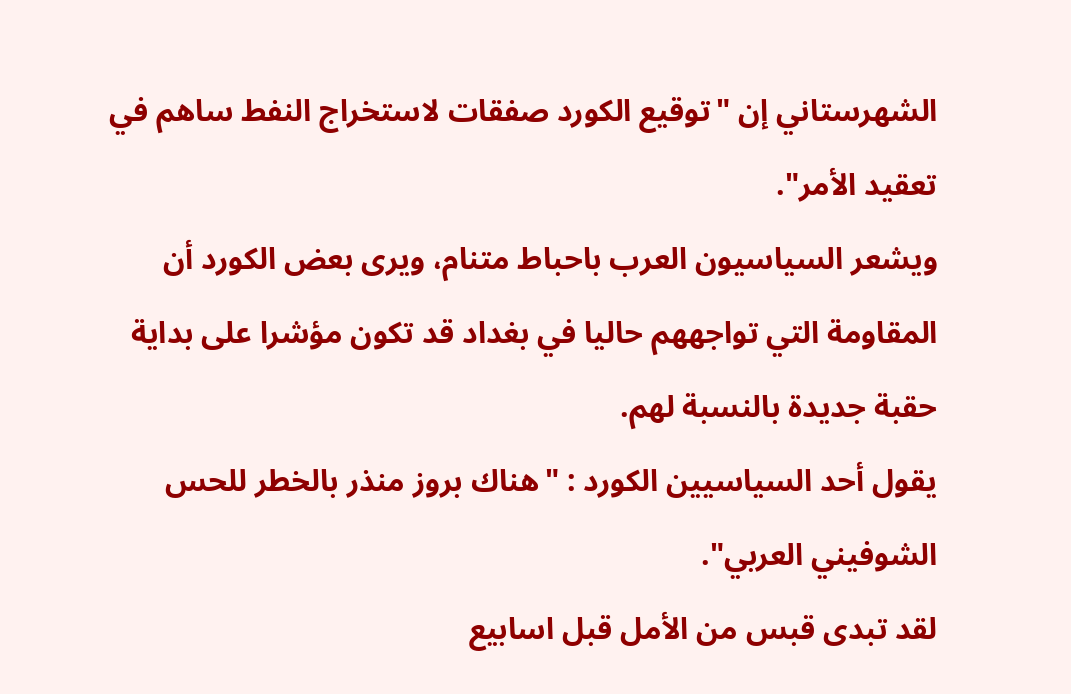الشهرستاني إن "توقيع الكورد صفقات لاستخراج النفط ساهم في تعقيد الأمر".
ويشعر السياسيون العرب باحباط متنام، ويرى بعض الكورد أن المقاومة التي تواجههم حاليا في بغداد قد تكون مؤشرا على بداية حقبة جديدة بالنسبة لهم.
يقول أحد السياسيين الكورد : "هناك بروز منذر بالخطر للحس الشوفيني العربي".
لقد تبدى قبس من الأمل قبل اسابيع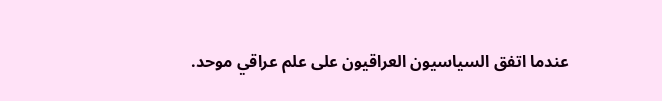عندما اتفق السياسيون العراقيون على علم عراقي موحد.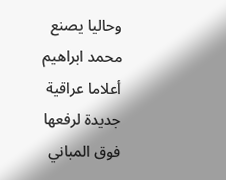وحاليا يصنع محمد ابراهيم أعلاما عراقية جديدة لرفعها فوق المباني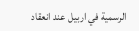الرسمية في اربيل عند انعقاد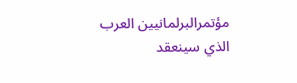مؤتمرالبرلمانيين العرب الذي سينعقد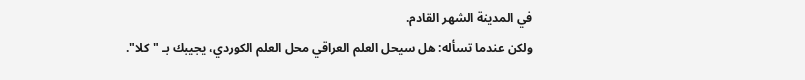في المدينة الشهر القادم.
ولكن عندما تسأله: هل سيحل العلم العراقي محل العلم الكوردي، يجيبك بـ "كلا".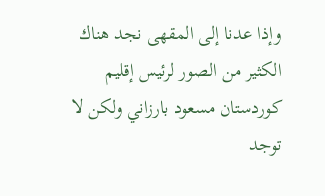وإذا عدنا إلى المقهى نجد هناك الكثير من الصور لرئيس إقليم كوردستان مسعود بارزاني ولكن لا توجد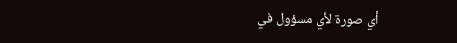أي صورة لأي مسؤول في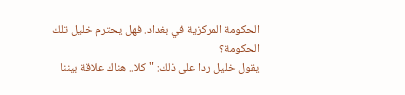الحكومة المركزية في بغداد. فهل يحترم خليل تلك الحكومة؟
يقول خليل ردا على ذلك: "كلا.. هناك علاقة بيننا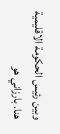وبين رئيس الحكومة الاقليمية هنا. بارزاني هو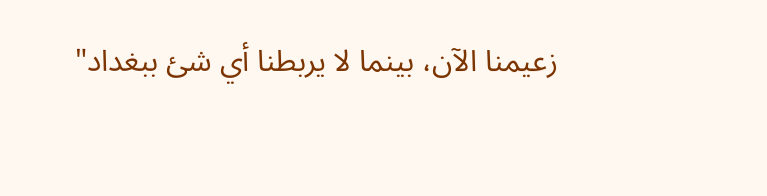زعيمنا الآن، بينما لا يربطنا أي شئ ببغداد"